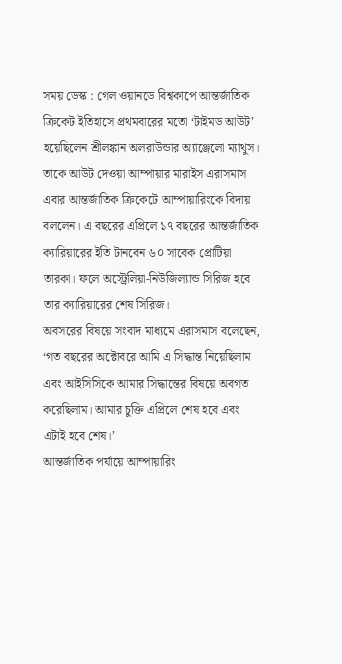সময় ডেস্ক : গেল ওয়ানডে বিশ্বকাপে আন্তর্জাতিক ক্রিকেট ইতিহাসে প্রথমবারের মতো ‘টাইমড আউট’ হয়েছিলেন শ্রীলঙ্কান অলরাউন্ডার অ্যাঞ্জেলো ম্যাথুস। তাকে আউট দেওয়া আম্পায়ার মারাইস এরাসমাস এবার আন্তর্জাতিক ক্রিকেটে আম্পায়ারিংকে বিদায় বললেন। এ বছরের এপ্রিলে ১৭ বছরের আন্তর্জাতিক ক্যারিয়ারের ইতি টানবেন ৬০ সাবেক প্রোটিয়া তারকা। ফলে অস্ট্রেলিয়া-নিউজিল্যান্ড সিরিজ হবে তার ক্যারিয়ারের শেষ সিরিজ।
অবসরের বিষয়ে সংবাদ মাধ্যমে এরাসমাস বলেছেন, ‘গত বছরের অক্টোবরে আমি এ সিদ্ধান্ত নিয়েছিলাম এবং আইসিসিকে আমার সিদ্ধান্তের বিষয়ে অবগত করেছিলাম। আমার চুক্তি এপ্রিলে শেষ হবে এবং এটাই হবে শেষ।’
আন্তর্জাতিক পর্যায়ে আম্পায়ারিং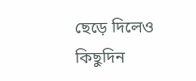ছেড়ে দিলেও কিছুদিন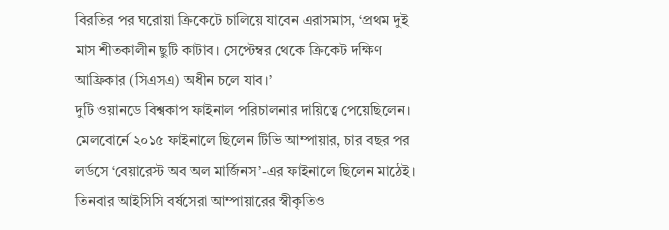বিরতির পর ঘরোয়া ক্রিকেটে চালিয়ে যাবেন এরাসমাস, ‘প্রথম দুই মাস শীতকালীন ছুটি কাটাব। সেপ্টেম্বর থেকে ক্রিকেট দক্ষিণ আফ্রিকার (সিএসএ) অধীন চলে যাব।’
দুটি ওয়ানডে বিশ্বকাপ ফাইনাল পরিচালনার দায়িত্বে পেয়েছিলেন। মেলবোর্নে ২০১৫ ফাইনালে ছিলেন টিভি আম্পায়ার, চার বছর পর লর্ডসে ‘বেয়ারেস্ট অব অল মার্জিনস’-এর ফাইনালে ছিলেন মাঠেই। তিনবার আইসিসি বর্ষসেরা আম্পায়ারের স্বীকৃতিও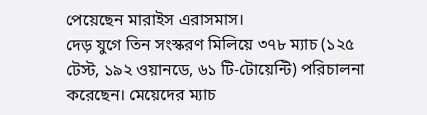পেয়েছেন মারাইস এরাসমাস।
দেড় যুগে তিন সংস্করণ মিলিয়ে ৩৭৮ ম্যাচ (১২৫ টেস্ট, ১৯২ ওয়ানডে, ৬১ টি-টোয়েন্টি) পরিচালনা করেছেন। মেয়েদের ম্যাচ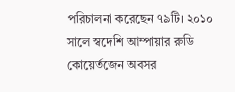পরিচালনা করেছেন ৭৯টি। ২০১০ সালে স্বদেশি আম্পায়ার রুডি কোয়ের্তজেন অবসর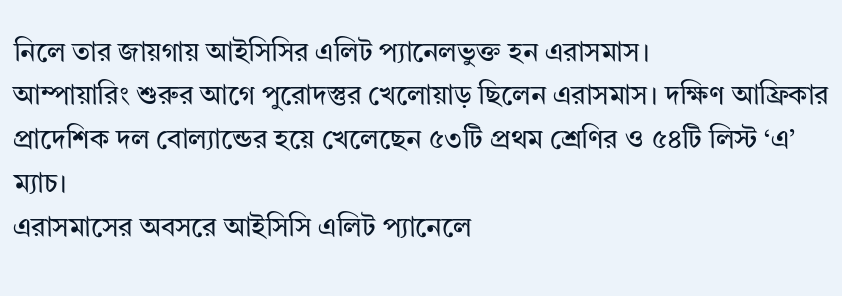নিলে তার জায়গায় আইসিসির এলিট প্যানেলভুক্ত হন এরাসমাস।
আম্পায়ারিং শুরুর আগে পুরোদস্তুর খেলোয়াড় ছিলেন এরাসমাস। দক্ষিণ আফ্রিকার প্রাদেশিক দল বোল্যান্ডের হয়ে খেলেছেন ৫৩টি প্রথম শ্রেণির ও ৫৪টি লিস্ট ‘এ’ ম্যাচ।
এরাসমাসের অবসরে আইসিসি এলিট প্যানেলে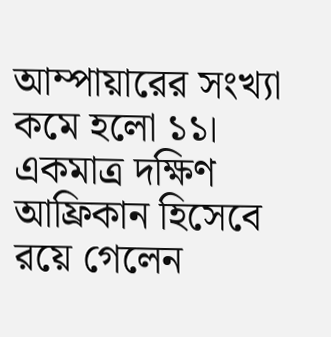আম্পায়ারের সংখ্যা কমে হলো ১১। একমাত্র দক্ষিণ আফ্রিকান হিসেবে রয়ে গেলেন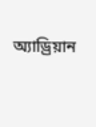অ্যাড্রিয়ান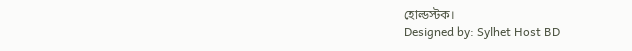হোল্ডস্টক।
Designed by: Sylhet Host BD